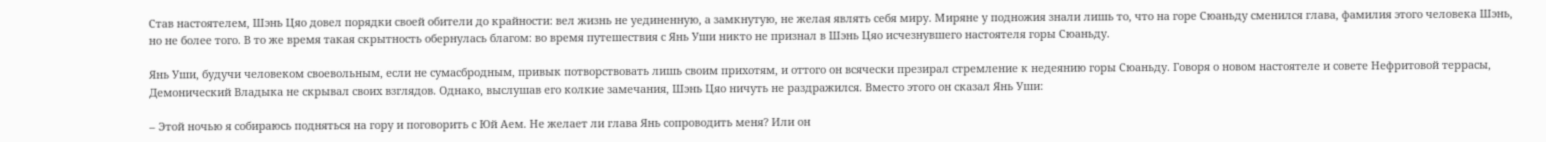Став настоятелем, Шэнь Цяо довел порядки своей обители до крайности: вел жизнь не уединенную, а замкнутую, не желая являть себя миру. Миряне у подножия знали лишь то, что на горе Сюаньду сменился глава, фамилия этого человека Шэнь, но не более того. В то же время такая скрытность обернулась благом: во время путешествия с Янь Уши никто не признал в Шэнь Цяо исчезнувшего настоятеля горы Сюаньду.

Янь Уши, будучи человеком своевольным, если не сумасбродным, привык потворствовать лишь своим прихотям, и оттого он всячески презирал стремление к недеянию горы Сюаньду. Говоря о новом настоятеле и совете Нефритовой террасы, Демонический Владыка не скрывал своих взглядов. Однако, выслушав его колкие замечания, Шэнь Цяо ничуть не раздражился. Вместо этого он сказал Янь Уши:

– Этой ночью я собираюсь подняться на гору и поговорить с Юй Аем. Не желает ли глава Янь сопроводить меня? Или он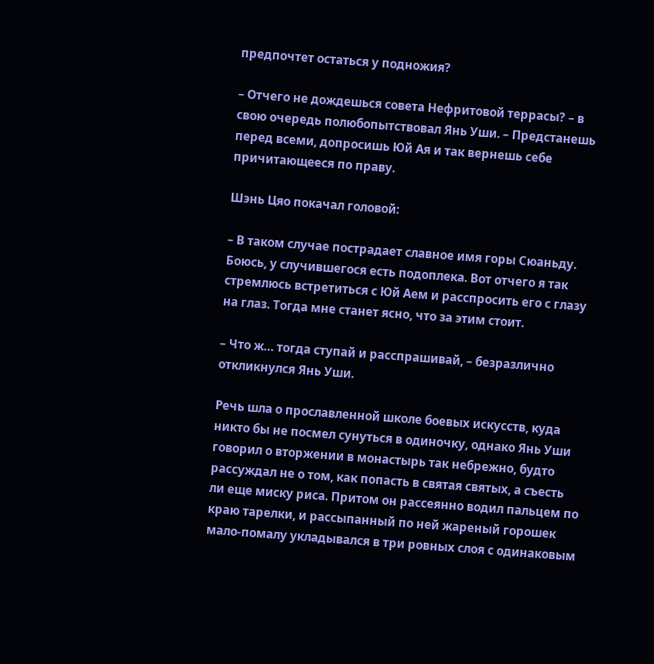предпочтет остаться у подножия?

– Отчего не дождешься совета Нефритовой террасы? – в свою очередь полюбопытствовал Янь Уши. – Предстанешь перед всеми, допросишь Юй Ая и так вернешь себе причитающееся по праву.

Шэнь Цяо покачал головой:

– В таком случае пострадает славное имя горы Сюаньду. Боюсь, у случившегося есть подоплека. Вот отчего я так стремлюсь встретиться с Юй Аем и расспросить его с глазу на глаз. Тогда мне станет ясно, что за этим стоит.

– Что ж… тогда ступай и расспрашивай, – безразлично откликнулся Янь Уши.

Речь шла о прославленной школе боевых искусств, куда никто бы не посмел сунуться в одиночку, однако Янь Уши говорил о вторжении в монастырь так небрежно, будто рассуждал не о том, как попасть в святая святых, а съесть ли еще миску риса. Притом он рассеянно водил пальцем по краю тарелки, и рассыпанный по ней жареный горошек мало-помалу укладывался в три ровных слоя с одинаковым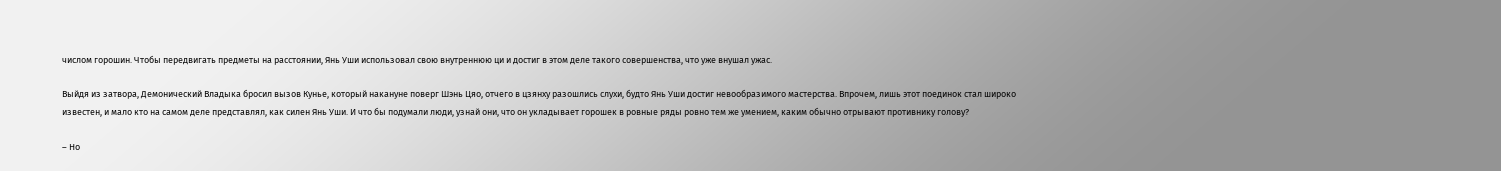числом горошин. Чтобы передвигать предметы на расстоянии, Янь Уши использовал свою внутреннюю ци и достиг в этом деле такого совершенства, что уже внушал ужас.

Выйдя из затвора, Демонический Владыка бросил вызов Кунье, который накануне поверг Шэнь Цяо, отчего в цзянху разошлись слухи, будто Янь Уши достиг невообразимого мастерства. Впрочем, лишь этот поединок стал широко известен, и мало кто на самом деле представлял, как силен Янь Уши. И что бы подумали люди, узнай они, что он укладывает горошек в ровные ряды ровно тем же умением, каким обычно отрывают противнику голову?

– Но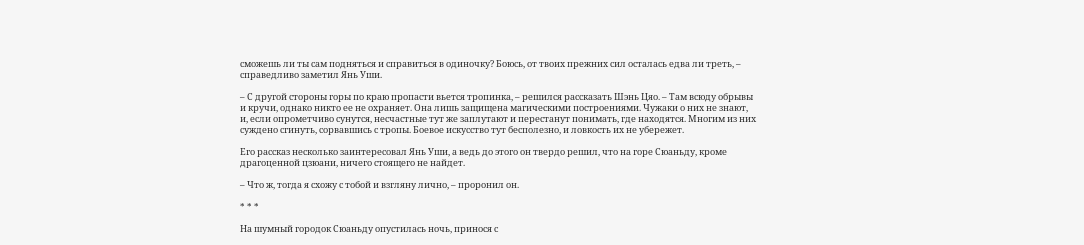сможешь ли ты сам подняться и справиться в одиночку? Боюсь, от твоих прежних сил осталась едва ли треть, – справедливо заметил Янь Уши.

– С другой стороны горы по краю пропасти вьется тропинка, – решился рассказать Шэнь Цяо. – Там всюду обрывы и кручи, однако никто ее не охраняет. Она лишь защищена магическими построениями. Чужаки о них не знают, и, если опрометчиво сунутся, несчастные тут же заплутают и перестанут понимать, где находятся. Многим из них суждено сгинуть, сорвавшись с тропы. Боевое искусство тут бесполезно, и ловкость их не убережет.

Его рассказ несколько заинтересовал Янь Уши, а ведь до этого он твердо решил, что на горе Сюаньду, кроме драгоценной цзюани, ничего стоящего не найдет.

– Что ж, тогда я схожу с тобой и взгляну лично, – проронил он.

* * *

На шумный городок Сюаньду опустилась ночь, принося с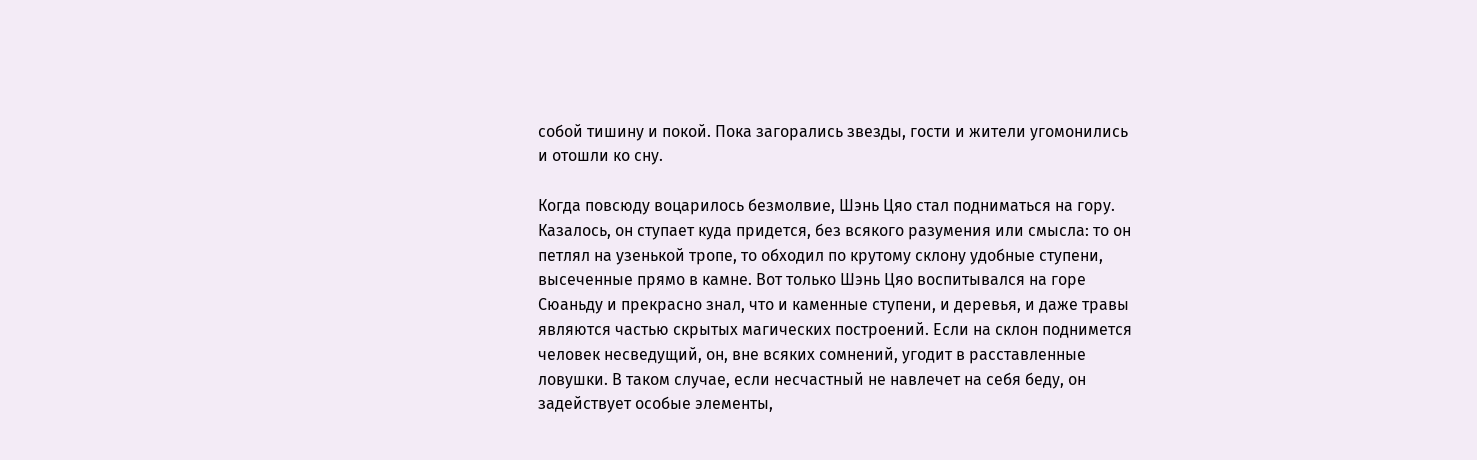собой тишину и покой. Пока загорались звезды, гости и жители угомонились и отошли ко сну.

Когда повсюду воцарилось безмолвие, Шэнь Цяо стал подниматься на гору. Казалось, он ступает куда придется, без всякого разумения или смысла: то он петлял на узенькой тропе, то обходил по крутому склону удобные ступени, высеченные прямо в камне. Вот только Шэнь Цяо воспитывался на горе Сюаньду и прекрасно знал, что и каменные ступени, и деревья, и даже травы являются частью скрытых магических построений. Если на склон поднимется человек несведущий, он, вне всяких сомнений, угодит в расставленные ловушки. В таком случае, если несчастный не навлечет на себя беду, он задействует особые элементы,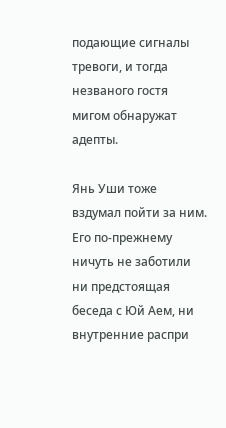подающие сигналы тревоги, и тогда незваного гостя мигом обнаружат адепты.

Янь Уши тоже вздумал пойти за ним. Его по-прежнему ничуть не заботили ни предстоящая беседа с Юй Аем, ни внутренние распри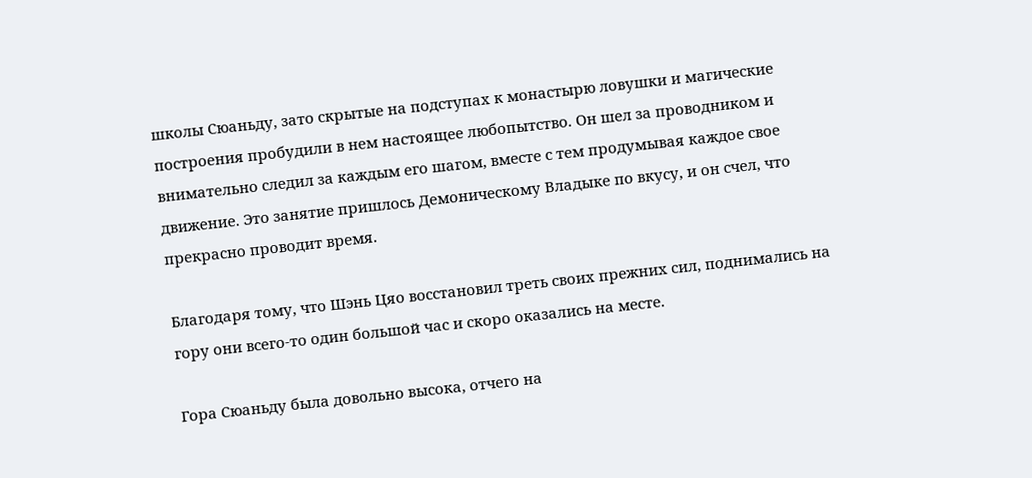школы Сюаньду, зато скрытые на подступах к монастырю ловушки и магические построения пробудили в нем настоящее любопытство. Он шел за проводником и внимательно следил за каждым его шагом, вместе с тем продумывая каждое свое движение. Это занятие пришлось Демоническому Владыке по вкусу, и он счел, что прекрасно проводит время.

Благодаря тому, что Шэнь Цяо восстановил треть своих прежних сил, поднимались на гору они всего-то один большой час и скоро оказались на месте.

Гора Сюаньду была довольно высока, отчего на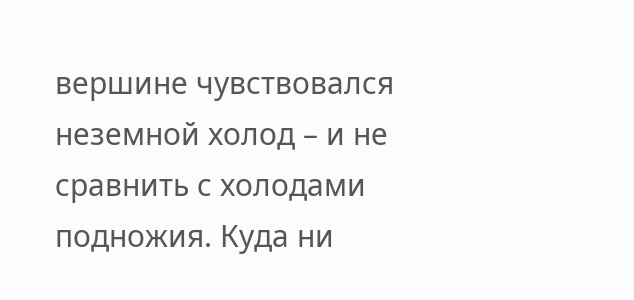вершине чувствовался неземной холод – и не сравнить с холодами подножия. Куда ни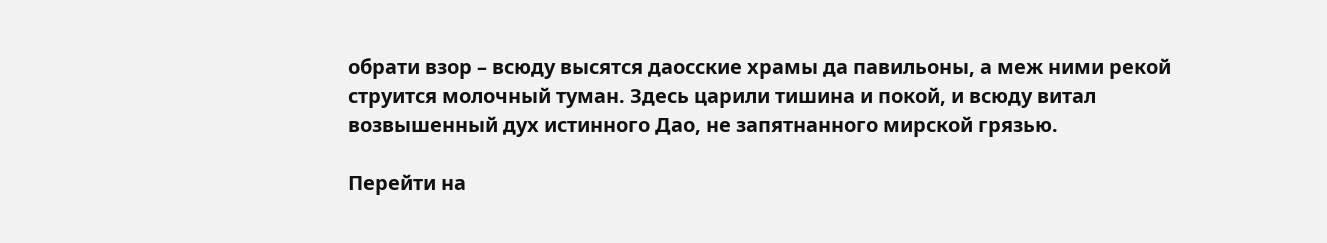обрати взор – всюду высятся даосские храмы да павильоны, а меж ними рекой струится молочный туман. Здесь царили тишина и покой, и всюду витал возвышенный дух истинного Дао, не запятнанного мирской грязью.

Перейти на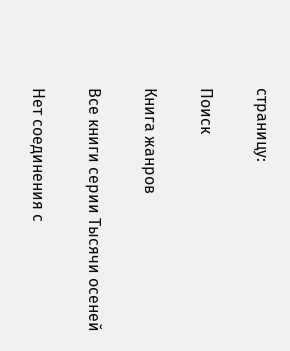страницу:

Поиск

Книга жанров

Все книги серии Тысячи осеней

Нет соединения с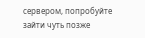сервером, попробуйте зайти чуть позже